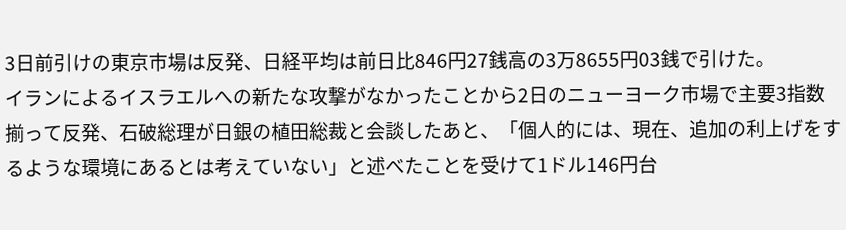3日前引けの東京市場は反発、日経平均は前日比846円27銭高の3万8655円03銭で引けた。
イランによるイスラエルへの新たな攻撃がなかったことから2日のニューヨーク市場で主要3指数揃って反発、石破総理が日銀の植田総裁と会談したあと、「個人的には、現在、追加の利上げをするような環境にあるとは考えていない」と述べたことを受けて1ドル146円台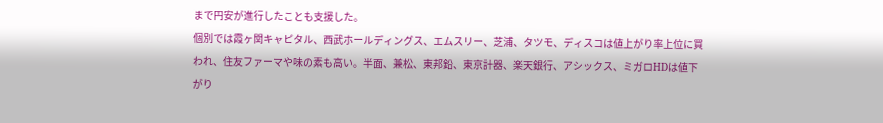まで円安が進行したことも支援した。
個別では霞ヶ関キャピタル、西武ホールディングス、エムスリー、芝浦、タツモ、ディスコは値上がり率上位に買われ、住友ファーマや味の素も高い。半面、兼松、東邦鉛、東京計器、楽天銀行、アシックス、ミガロHDは値下がり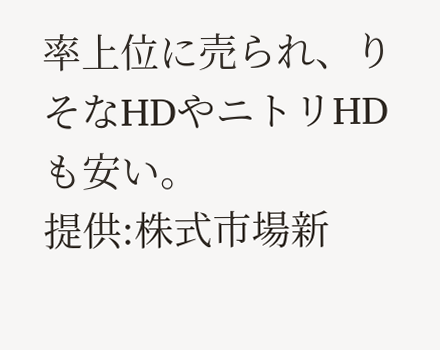率上位に売られ、りそなHDやニトリHDも安い。
提供:株式市場新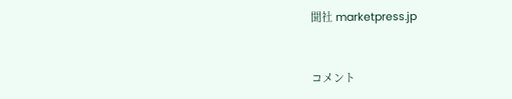聞社 marketpress.jp


コメント